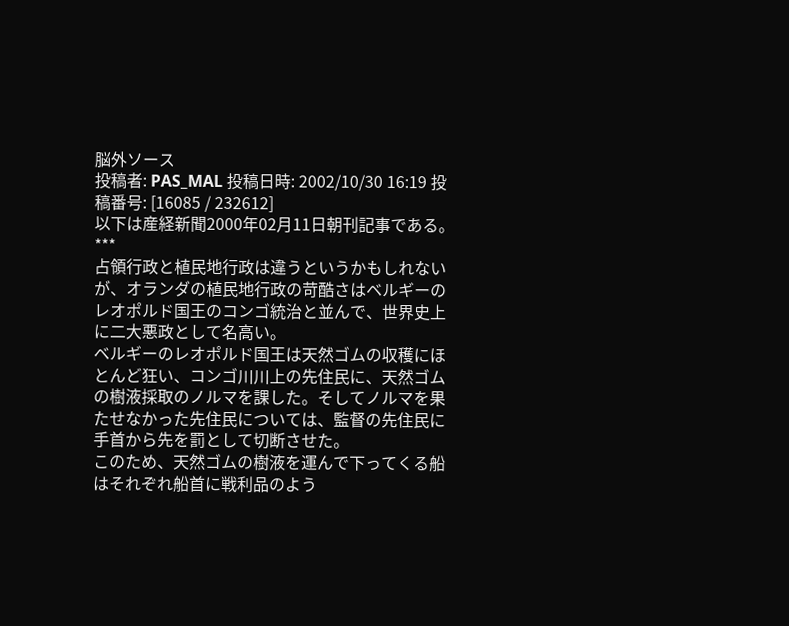脳外ソース
投稿者: PAS_MAL 投稿日時: 2002/10/30 16:19 投稿番号: [16085 / 232612]
以下は産経新聞2000年02月11日朝刊記事である。
***
占領行政と植民地行政は違うというかもしれないが、オランダの植民地行政の苛酷さはベルギーのレオポルド国王のコンゴ統治と並んで、世界史上に二大悪政として名高い。
ベルギーのレオポルド国王は天然ゴムの収穫にほとんど狂い、コンゴ川川上の先住民に、天然ゴムの樹液採取のノルマを課した。そしてノルマを果たせなかった先住民については、監督の先住民に手首から先を罰として切断させた。
このため、天然ゴムの樹液を運んで下ってくる船はそれぞれ船首に戦利品のよう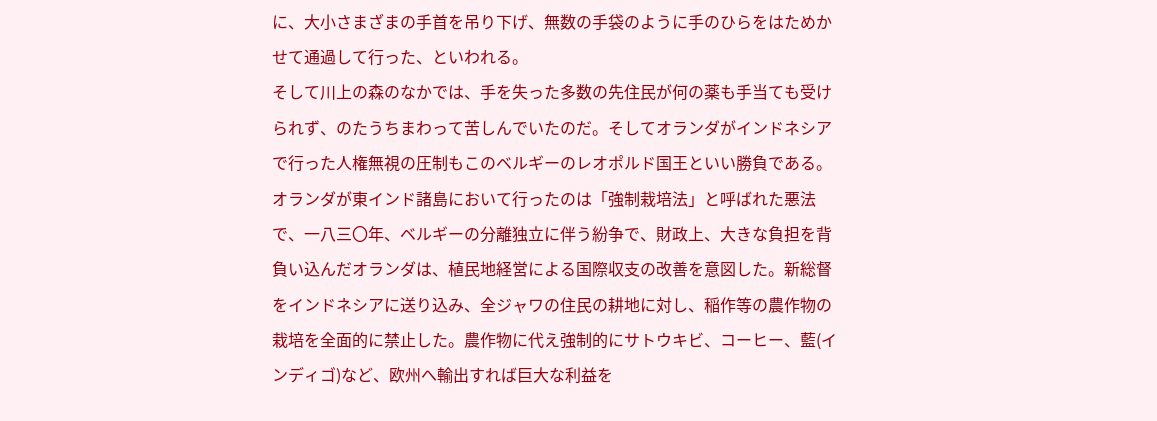に、大小さまざまの手首を吊り下げ、無数の手袋のように手のひらをはためかせて通過して行った、といわれる。
そして川上の森のなかでは、手を失った多数の先住民が何の薬も手当ても受けられず、のたうちまわって苦しんでいたのだ。そしてオランダがインドネシアで行った人権無視の圧制もこのベルギーのレオポルド国王といい勝負である。
オランダが東インド諸島において行ったのは「強制栽培法」と呼ばれた悪法で、一八三〇年、ベルギーの分離独立に伴う紛争で、財政上、大きな負担を背負い込んだオランダは、植民地経営による国際収支の改善を意図した。新総督をインドネシアに送り込み、全ジャワの住民の耕地に対し、稲作等の農作物の栽培を全面的に禁止した。農作物に代え強制的にサトウキビ、コーヒー、藍(インディゴ)など、欧州へ輸出すれば巨大な利益を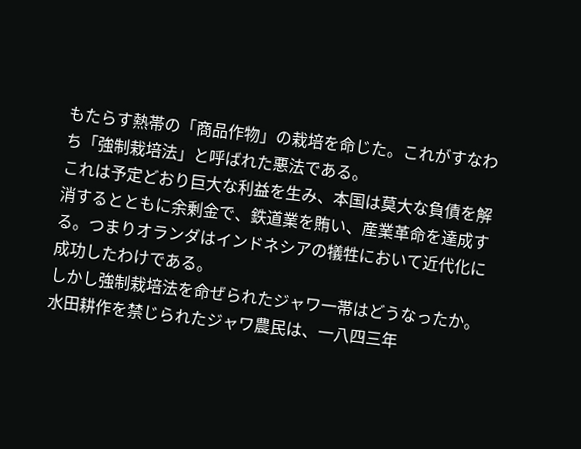もたらす熱帯の「商品作物」の栽培を命じた。これがすなわち「強制栽培法」と呼ばれた悪法である。
これは予定どおり巨大な利益を生み、本国は莫大な負債を解消するとともに余剰金で、鉄道業を賄い、産業革命を達成する。つまりオランダはインドネシアの犠牲において近代化に成功したわけである。
しかし強制栽培法を命ぜられたジャワ一帯はどうなったか。
水田耕作を禁じられたジャワ農民は、一八四三年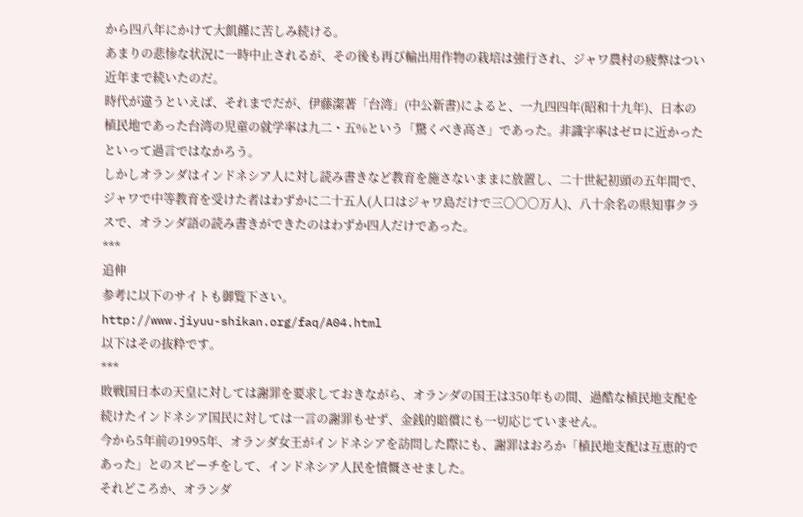から四八年にかけて大飢饉に苦しみ続ける。
あまりの悲惨な状況に一時中止されるが、その後も再び輸出用作物の栽培は強行され、ジャワ農村の疲弊はつい近年まで続いたのだ。
時代が違うといえば、それまでだが、伊藤潔著「台湾」(中公新書)によると、一九四四年(昭和十九年)、日本の植民地であった台湾の児童の就学率は九二・五%という「驚くべき高さ」であった。非識字率はゼロに近かったといって過言ではなかろう。
しかしオランダはインドネシア人に対し読み書きなど教育を施さないままに放置し、二十世紀初頭の五年間で、ジャワで中等教育を受けた者はわずかに二十五人(人口はジャワ島だけで三〇〇〇万人)、八十余名の県知事クラスで、オランダ語の読み書きができたのはわずか四人だけであった。
***
追伸
参考に以下のサイトも御覧下さい。
http://www.jiyuu-shikan.org/faq/A04.html
以下はその抜粋です。
***
敗戦国日本の天皇に対しては謝罪を要求しておきながら、オランダの国王は350年もの間、過酷な植民地支配を続けたインドネシア国民に対しては一言の謝罪もせず、金銭的賠償にも一切応じていません。
今から5年前の1995年、オランダ女王がインドネシアを訪問した際にも、謝罪はおろか「植民地支配は互恵的であった」とのスピーチをして、インドネシア人民を憤慨させました。
それどころか、オランダ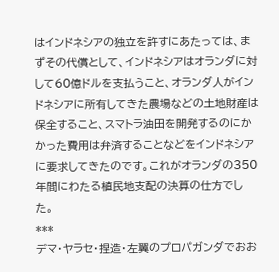はインドネシアの独立を許すにあたっては、まずその代償として、インドネシアはオランダに対して60億ドルを支払うこと、オランダ人がインドネシアに所有してきた農場などの土地財産は保全すること、スマトラ油田を開発するのにかかった費用は弁済することなどをインドネシアに要求してきたのです。これがオランダの350年間にわたる植民地支配の決算の仕方でした。
***
デマ・ヤラセ・捏造・左翼のプロパガンダでおお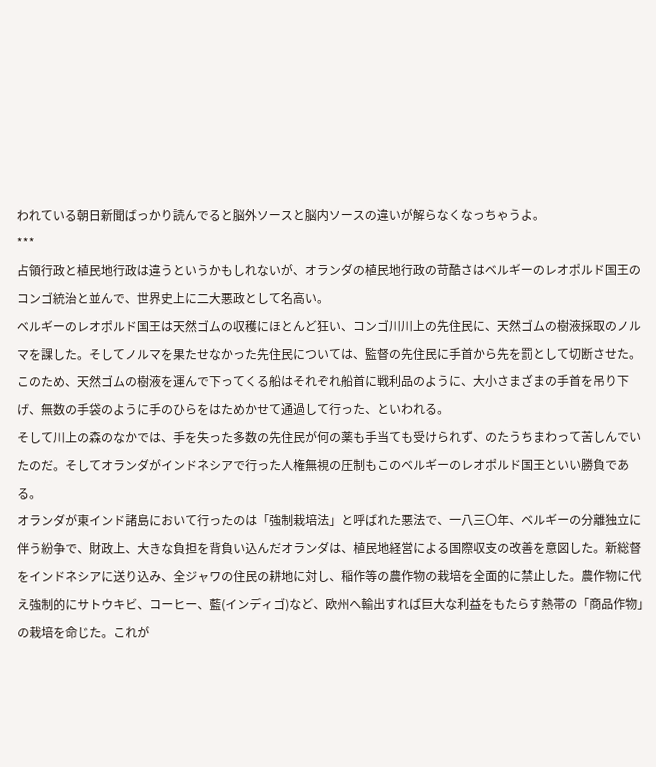われている朝日新聞ばっかり読んでると脳外ソースと脳内ソースの違いが解らなくなっちゃうよ。
***
占領行政と植民地行政は違うというかもしれないが、オランダの植民地行政の苛酷さはベルギーのレオポルド国王のコンゴ統治と並んで、世界史上に二大悪政として名高い。
ベルギーのレオポルド国王は天然ゴムの収穫にほとんど狂い、コンゴ川川上の先住民に、天然ゴムの樹液採取のノルマを課した。そしてノルマを果たせなかった先住民については、監督の先住民に手首から先を罰として切断させた。
このため、天然ゴムの樹液を運んで下ってくる船はそれぞれ船首に戦利品のように、大小さまざまの手首を吊り下げ、無数の手袋のように手のひらをはためかせて通過して行った、といわれる。
そして川上の森のなかでは、手を失った多数の先住民が何の薬も手当ても受けられず、のたうちまわって苦しんでいたのだ。そしてオランダがインドネシアで行った人権無視の圧制もこのベルギーのレオポルド国王といい勝負である。
オランダが東インド諸島において行ったのは「強制栽培法」と呼ばれた悪法で、一八三〇年、ベルギーの分離独立に伴う紛争で、財政上、大きな負担を背負い込んだオランダは、植民地経営による国際収支の改善を意図した。新総督をインドネシアに送り込み、全ジャワの住民の耕地に対し、稲作等の農作物の栽培を全面的に禁止した。農作物に代え強制的にサトウキビ、コーヒー、藍(インディゴ)など、欧州へ輸出すれば巨大な利益をもたらす熱帯の「商品作物」の栽培を命じた。これが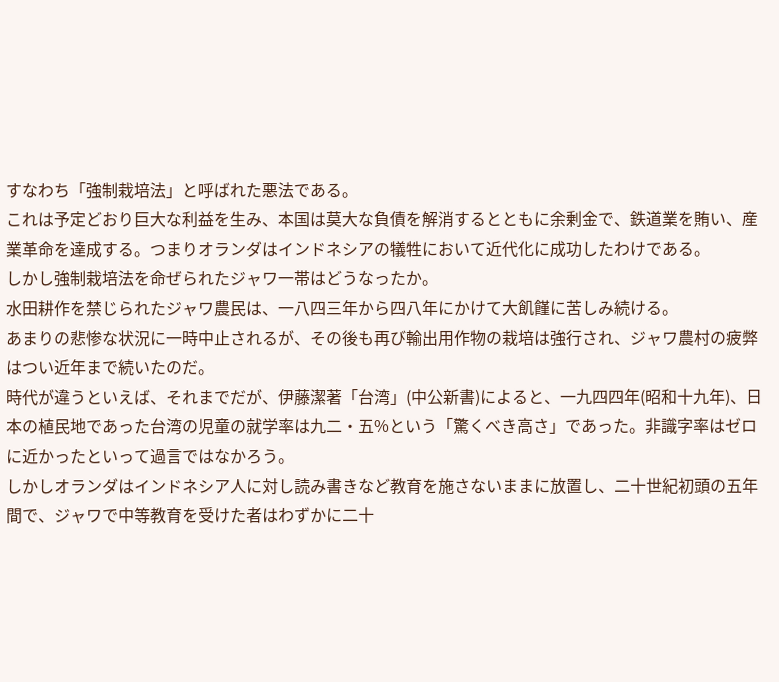すなわち「強制栽培法」と呼ばれた悪法である。
これは予定どおり巨大な利益を生み、本国は莫大な負債を解消するとともに余剰金で、鉄道業を賄い、産業革命を達成する。つまりオランダはインドネシアの犠牲において近代化に成功したわけである。
しかし強制栽培法を命ぜられたジャワ一帯はどうなったか。
水田耕作を禁じられたジャワ農民は、一八四三年から四八年にかけて大飢饉に苦しみ続ける。
あまりの悲惨な状況に一時中止されるが、その後も再び輸出用作物の栽培は強行され、ジャワ農村の疲弊はつい近年まで続いたのだ。
時代が違うといえば、それまでだが、伊藤潔著「台湾」(中公新書)によると、一九四四年(昭和十九年)、日本の植民地であった台湾の児童の就学率は九二・五%という「驚くべき高さ」であった。非識字率はゼロに近かったといって過言ではなかろう。
しかしオランダはインドネシア人に対し読み書きなど教育を施さないままに放置し、二十世紀初頭の五年間で、ジャワで中等教育を受けた者はわずかに二十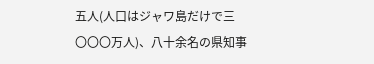五人(人口はジャワ島だけで三〇〇〇万人)、八十余名の県知事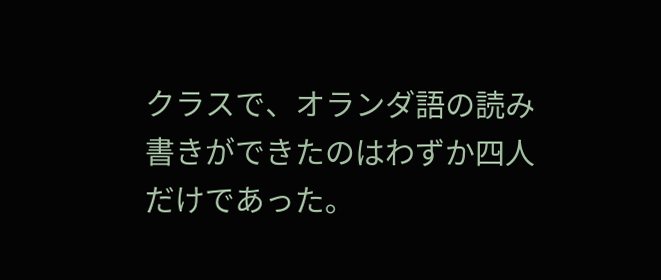クラスで、オランダ語の読み書きができたのはわずか四人だけであった。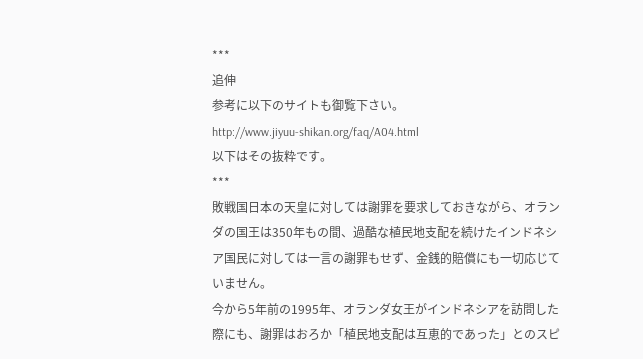***
追伸
参考に以下のサイトも御覧下さい。
http://www.jiyuu-shikan.org/faq/A04.html
以下はその抜粋です。
***
敗戦国日本の天皇に対しては謝罪を要求しておきながら、オランダの国王は350年もの間、過酷な植民地支配を続けたインドネシア国民に対しては一言の謝罪もせず、金銭的賠償にも一切応じていません。
今から5年前の1995年、オランダ女王がインドネシアを訪問した際にも、謝罪はおろか「植民地支配は互恵的であった」とのスピ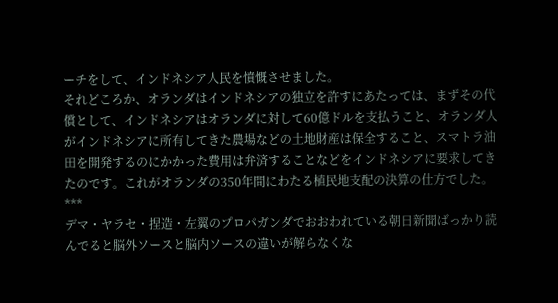ーチをして、インドネシア人民を憤慨させました。
それどころか、オランダはインドネシアの独立を許すにあたっては、まずその代償として、インドネシアはオランダに対して60億ドルを支払うこと、オランダ人がインドネシアに所有してきた農場などの土地財産は保全すること、スマトラ油田を開発するのにかかった費用は弁済することなどをインドネシアに要求してきたのです。これがオランダの350年間にわたる植民地支配の決算の仕方でした。
***
デマ・ヤラセ・捏造・左翼のプロパガンダでおおわれている朝日新聞ばっかり読んでると脳外ソースと脳内ソースの違いが解らなくな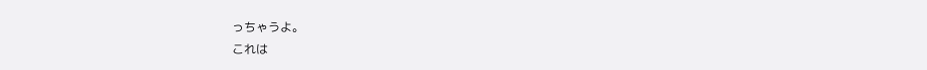っちゃうよ。
これは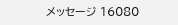メッセージ 16080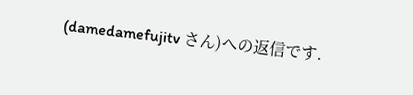(damedamefujitv さん)への返信です.